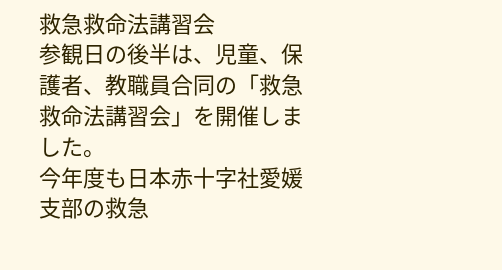救急救命法講習会
参観日の後半は、児童、保護者、教職員合同の「救急救命法講習会」を開催しました。
今年度も日本赤十字社愛媛支部の救急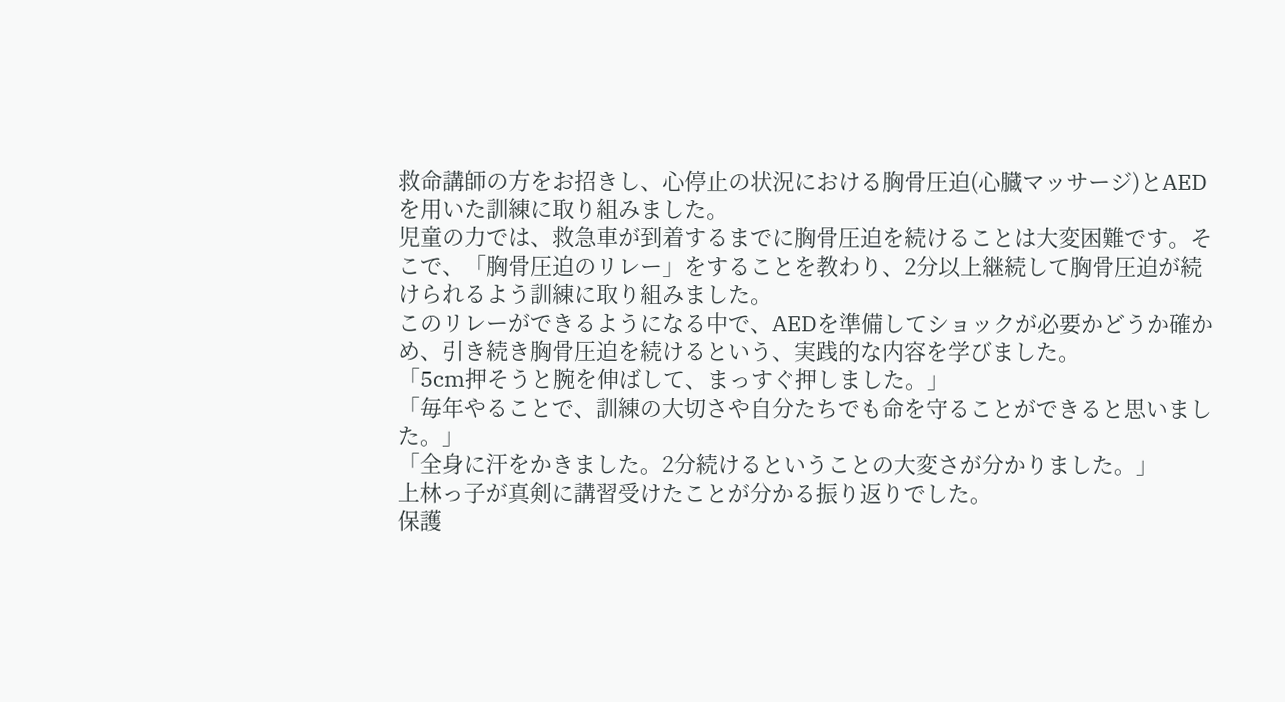救命講師の方をお招きし、心停止の状況における胸骨圧迫(心臓マッサージ)とAEDを用いた訓練に取り組みました。
児童の力では、救急車が到着するまでに胸骨圧迫を続けることは大変困難です。そこで、「胸骨圧迫のリレー」をすることを教わり、2分以上継続して胸骨圧迫が続けられるよう訓練に取り組みました。
このリレーができるようになる中で、AEDを準備してショックが必要かどうか確かめ、引き続き胸骨圧迫を続けるという、実践的な内容を学びました。
「5cm押そうと腕を伸ばして、まっすぐ押しました。」
「毎年やることで、訓練の大切さや自分たちでも命を守ることができると思いました。」
「全身に汗をかきました。2分続けるということの大変さが分かりました。」
上林っ子が真剣に講習受けたことが分かる振り返りでした。
保護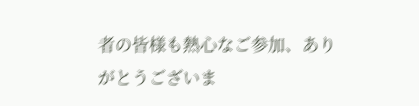者の皆様も熱心なご参加、ありがとうございま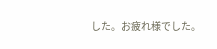した。お疲れ様でした。